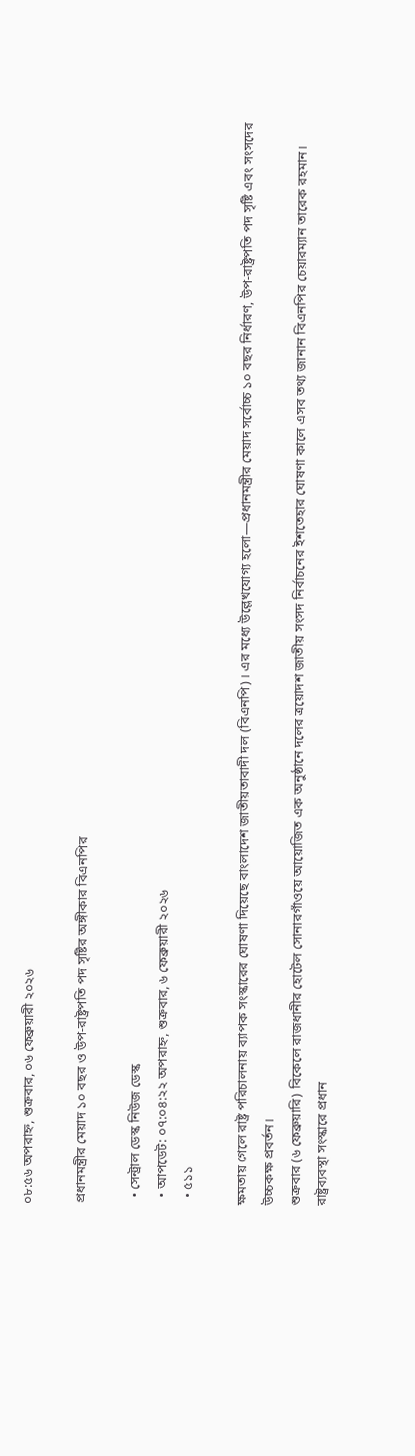০৮:৫৬ অপরাহ্ন, শুক্রবার, ০৬ ফেব্রুয়ারী ২০২৬

প্রধানমন্ত্রীর মেয়াদ ১০ বছর ও উপ-রাষ্ট্রপতি পদ সৃষ্টির অঙ্গীকার বিএনপির

  • সেন্ট্রাল ডেস্ক নিউজ ডেস্ক
  • আপডেট: ০৭:০৪:২২ অপরাহ্ন, শুক্রবার, ৬ ফেব্রুয়ারী ২০২৬
  • ৫১১

ক্ষমতায় গেলে রাষ্ট্র পরিচালনায় ব্যাপক সংস্কারের ঘোষণা দিয়েছে বাংলাদেশ জাতীয়তাবাদী দল (বিএনপি)। এর মধ্যে উল্লেখযোগ্য হলো—প্রধানমন্ত্রীর মেয়াদ সর্বোচ্চ ১০ বছর নির্ধারণ, উপ-রাষ্ট্রপতি পদ সৃষ্টি এবং সংসদের উচ্চকক্ষ প্রবর্তন।
শুক্রবার (৬ ফেব্রুয়ারি) বিকেলে রাজধানীর হোটেল সোনারগাঁওয়ে আয়োজিত এক অনুষ্ঠানে দলের ত্রয়োদশ জাতীয় সংসদ নির্বাচনের ইশতেহার ঘোষণা কালে এসব তথ্য জানান বিএনপির চেয়ারম্যান তারেক রহমান।
রাষ্ট্রব্যবস্থা সংস্কারে প্রধান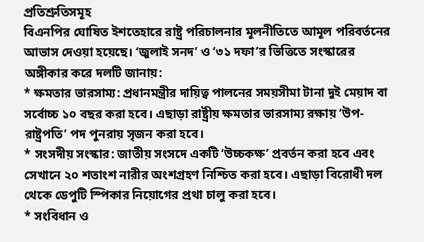প্রতিশ্রুতিসমূহ
বিএনপির ঘোষিত ইশতেহারে রাষ্ট্র পরিচালনার মূলনীতিতে আমূল পরিবর্তনের আভাস দেওয়া হয়েছে। ‘জুলাই সনদ’ ও ‘৩১ দফা’র ভিত্তিতে সংস্কারের অঙ্গীকার করে দলটি জানায়:
* ক্ষমতার ভারসাম্য: প্রধানমন্ত্রীর দায়িত্ব পালনের সময়সীমা টানা দুই মেয়াদ বা সর্বোচ্চ ১০ বছর করা হবে। এছাড়া রাষ্ট্রীয় ক্ষমতার ভারসাম্য রক্ষায় ‘উপ-রাষ্ট্রপতি’ পদ পুনরায় সৃজন করা হবে।
* সংসদীয় সংস্কার: জাতীয় সংসদে একটি ‘উচ্চকক্ষ’ প্রবর্তন করা হবে এবং সেখানে ২০ শতাংশ নারীর অংশগ্রহণ নিশ্চিত করা হবে। এছাড়া বিরোধী দল থেকে ডেপুটি স্পিকার নিয়োগের প্রথা চালু করা হবে।
* সংবিধান ও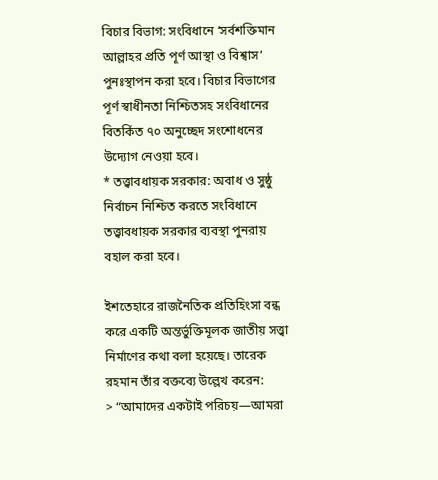বিচার বিভাগ: সংবিধানে ‘সর্বশক্তিমান আল্লাহর প্রতি পূর্ণ আস্থা ও বিশ্বাস’ পুনঃস্থাপন করা হবে। বিচার বিভাগের পূর্ণ স্বাধীনতা নিশ্চিতসহ সংবিধানের বিতর্কিত ৭০ অনুচ্ছেদ সংশোধনের উদ্যোগ নেওয়া হবে।
* তত্ত্বাবধায়ক সরকার: অবাধ ও সুষ্ঠু নির্বাচন নিশ্চিত করতে সংবিধানে তত্ত্বাবধায়ক সরকার ব্যবস্থা পুনরায় বহাল করা হবে।

ইশতেহারে রাজনৈতিক প্রতিহিংসা বন্ধ করে একটি অন্তর্ভুক্তিমূলক জাতীয় সত্ত্বা নির্মাণের কথা বলা হয়েছে। তারেক রহমান তাঁর বক্তব্যে উল্লেখ করেন:
> “আমাদের একটাই পরিচয়—আমরা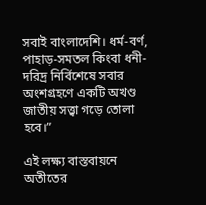সবাই বাংলাদেশি। ধর্ম-বর্ণ, পাহাড়-সমতল কিংবা ধনী-দরিদ্র নির্বিশেষে সবার অংশগ্রহণে একটি অখণ্ড জাতীয় সত্ত্বা গড়ে তোলা হবে।”

এই লক্ষ্য বাস্তবায়নে অতীতের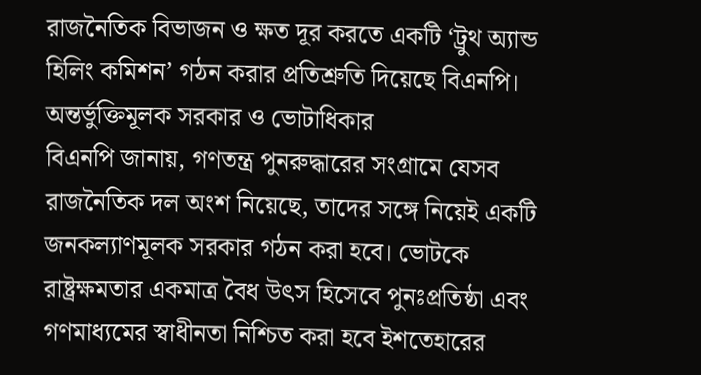রাজনৈতিক বিভাজন ও ক্ষত দূর করতে একটি ‘ট্রুথ অ্যান্ড হিলিং কমিশন’ গঠন করার প্রতিশ্রুতি দিয়েছে বিএনপি।
অন্তর্ভুক্তিমূলক সরকার ও ভোটাধিকার
বিএনপি জানায়, গণতন্ত্র পুনরুদ্ধারের সংগ্রামে যেসব রাজনৈতিক দল অংশ নিয়েছে, তাদের সঙ্গে নিয়েই একটি জনকল্যাণমূলক সরকার গঠন করা হবে। ভোটকে রাষ্ট্রক্ষমতার একমাত্র বৈধ উৎস হিসেবে পুনঃপ্রতিষ্ঠা এবং গণমাধ্যমের স্বাধীনতা নিশ্চিত করা হবে ইশতেহারের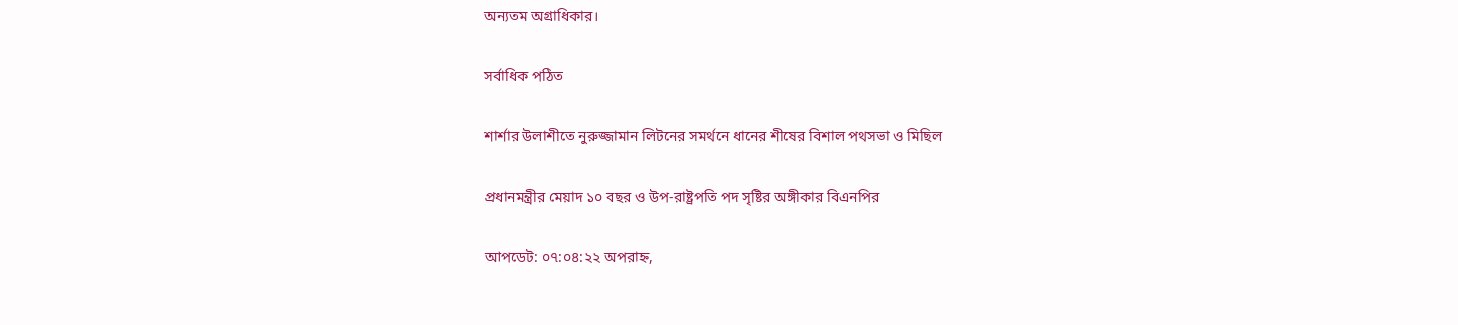অন্যতম অগ্রাধিকার।

সর্বাধিক পঠিত

শার্শার উলাশীতে নুরুজ্জামান লিটনের সমর্থনে ধানের শীষের বিশাল পথসভা ও মিছিল

প্রধানমন্ত্রীর মেয়াদ ১০ বছর ও উপ-রাষ্ট্রপতি পদ সৃষ্টির অঙ্গীকার বিএনপির

আপডেট: ০৭:০৪:২২ অপরাহ্ন,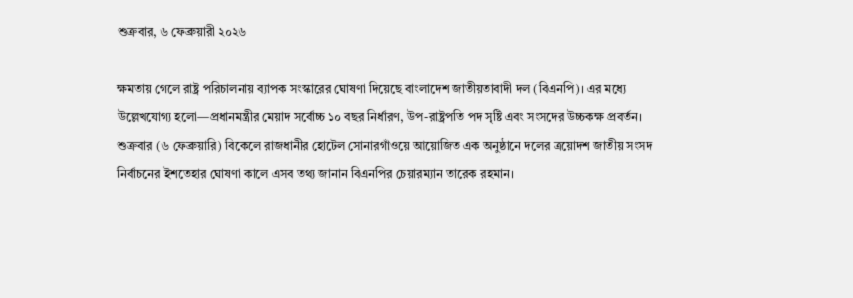শুক্রবার, ৬ ফেব্রুয়ারী ২০২৬

ক্ষমতায় গেলে রাষ্ট্র পরিচালনায় ব্যাপক সংস্কারের ঘোষণা দিয়েছে বাংলাদেশ জাতীয়তাবাদী দল (বিএনপি)। এর মধ্যে উল্লেখযোগ্য হলো—প্রধানমন্ত্রীর মেয়াদ সর্বোচ্চ ১০ বছর নির্ধারণ, উপ-রাষ্ট্রপতি পদ সৃষ্টি এবং সংসদের উচ্চকক্ষ প্রবর্তন।
শুক্রবার (৬ ফেব্রুয়ারি) বিকেলে রাজধানীর হোটেল সোনারগাঁওয়ে আয়োজিত এক অনুষ্ঠানে দলের ত্রয়োদশ জাতীয় সংসদ নির্বাচনের ইশতেহার ঘোষণা কালে এসব তথ্য জানান বিএনপির চেয়ারম্যান তারেক রহমান।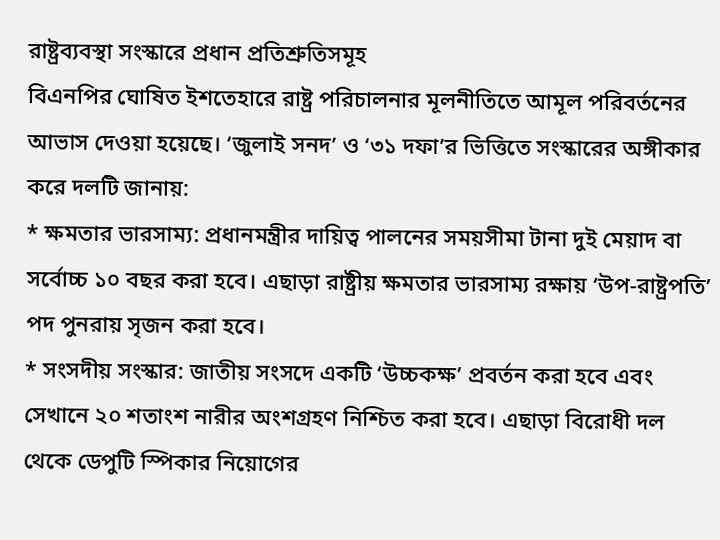রাষ্ট্রব্যবস্থা সংস্কারে প্রধান প্রতিশ্রুতিসমূহ
বিএনপির ঘোষিত ইশতেহারে রাষ্ট্র পরিচালনার মূলনীতিতে আমূল পরিবর্তনের আভাস দেওয়া হয়েছে। ‘জুলাই সনদ’ ও ‘৩১ দফা’র ভিত্তিতে সংস্কারের অঙ্গীকার করে দলটি জানায়:
* ক্ষমতার ভারসাম্য: প্রধানমন্ত্রীর দায়িত্ব পালনের সময়সীমা টানা দুই মেয়াদ বা সর্বোচ্চ ১০ বছর করা হবে। এছাড়া রাষ্ট্রীয় ক্ষমতার ভারসাম্য রক্ষায় ‘উপ-রাষ্ট্রপতি’ পদ পুনরায় সৃজন করা হবে।
* সংসদীয় সংস্কার: জাতীয় সংসদে একটি ‘উচ্চকক্ষ’ প্রবর্তন করা হবে এবং সেখানে ২০ শতাংশ নারীর অংশগ্রহণ নিশ্চিত করা হবে। এছাড়া বিরোধী দল থেকে ডেপুটি স্পিকার নিয়োগের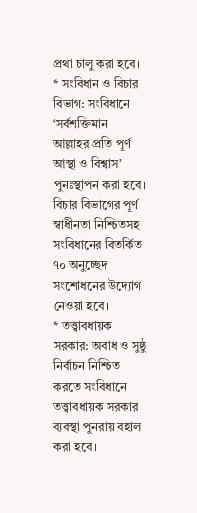প্রথা চালু করা হবে।
* সংবিধান ও বিচার বিভাগ: সংবিধানে ‘সর্বশক্তিমান আল্লাহর প্রতি পূর্ণ আস্থা ও বিশ্বাস’ পুনঃস্থাপন করা হবে। বিচার বিভাগের পূর্ণ স্বাধীনতা নিশ্চিতসহ সংবিধানের বিতর্কিত ৭০ অনুচ্ছেদ সংশোধনের উদ্যোগ নেওয়া হবে।
* তত্ত্বাবধায়ক সরকার: অবাধ ও সুষ্ঠু নির্বাচন নিশ্চিত করতে সংবিধানে তত্ত্বাবধায়ক সরকার ব্যবস্থা পুনরায় বহাল করা হবে।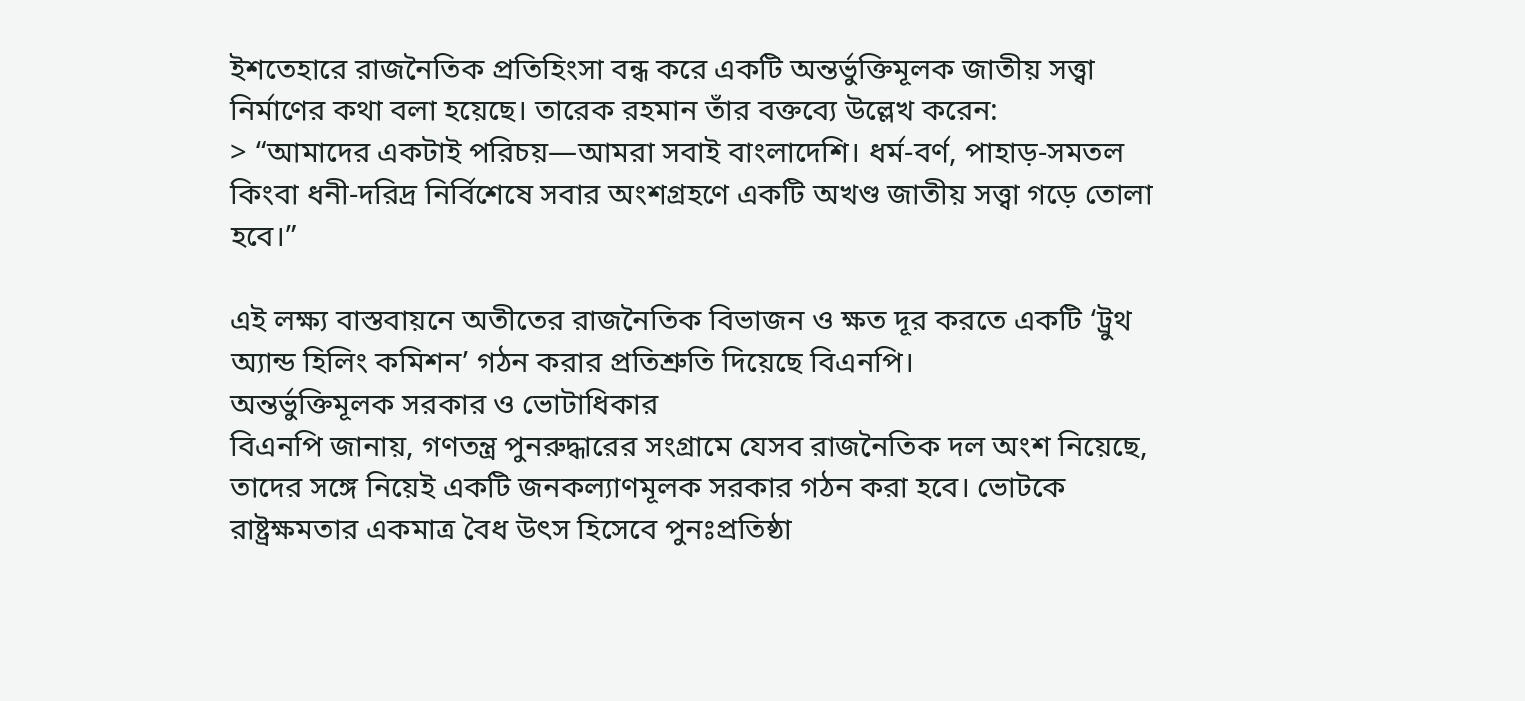ইশতেহারে রাজনৈতিক প্রতিহিংসা বন্ধ করে একটি অন্তর্ভুক্তিমূলক জাতীয় সত্ত্বা নির্মাণের কথা বলা হয়েছে। তারেক রহমান তাঁর বক্তব্যে উল্লেখ করেন:
> “আমাদের একটাই পরিচয়—আমরা সবাই বাংলাদেশি। ধর্ম-বর্ণ, পাহাড়-সমতল কিংবা ধনী-দরিদ্র নির্বিশেষে সবার অংশগ্রহণে একটি অখণ্ড জাতীয় সত্ত্বা গড়ে তোলা হবে।”

এই লক্ষ্য বাস্তবায়নে অতীতের রাজনৈতিক বিভাজন ও ক্ষত দূর করতে একটি ‘ট্রুথ অ্যান্ড হিলিং কমিশন’ গঠন করার প্রতিশ্রুতি দিয়েছে বিএনপি।
অন্তর্ভুক্তিমূলক সরকার ও ভোটাধিকার
বিএনপি জানায়, গণতন্ত্র পুনরুদ্ধারের সংগ্রামে যেসব রাজনৈতিক দল অংশ নিয়েছে, তাদের সঙ্গে নিয়েই একটি জনকল্যাণমূলক সরকার গঠন করা হবে। ভোটকে রাষ্ট্রক্ষমতার একমাত্র বৈধ উৎস হিসেবে পুনঃপ্রতিষ্ঠা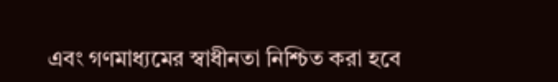এবং গণমাধ্যমের স্বাধীনতা নিশ্চিত করা হবে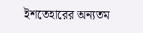ইশতেহারের অন্যতম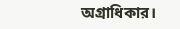অগ্রাধিকার।